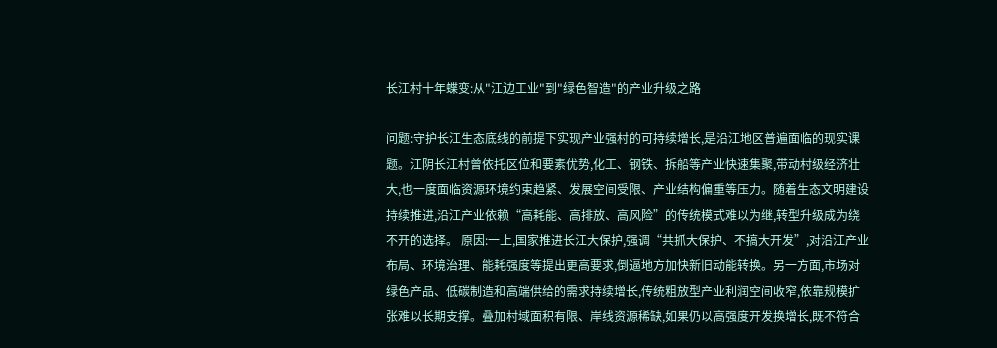长江村十年蝶变:从"江边工业"到"绿色智造"的产业升级之路

问题:守护长江生态底线的前提下实现产业强村的可持续增长,是沿江地区普遍面临的现实课题。江阴长江村曾依托区位和要素优势,化工、钢铁、拆船等产业快速集聚,带动村级经济壮大,也一度面临资源环境约束趋紧、发展空间受限、产业结构偏重等压力。随着生态文明建设持续推进,沿江产业依赖“高耗能、高排放、高风险”的传统模式难以为继,转型升级成为绕不开的选择。 原因:一上,国家推进长江大保护,强调“共抓大保护、不搞大开发”,对沿江产业布局、环境治理、能耗强度等提出更高要求,倒逼地方加快新旧动能转换。另一方面,市场对绿色产品、低碳制造和高端供给的需求持续增长,传统粗放型产业利润空间收窄,依靠规模扩张难以长期支撑。叠加村域面积有限、岸线资源稀缺,如果仍以高强度开发换增长,既不符合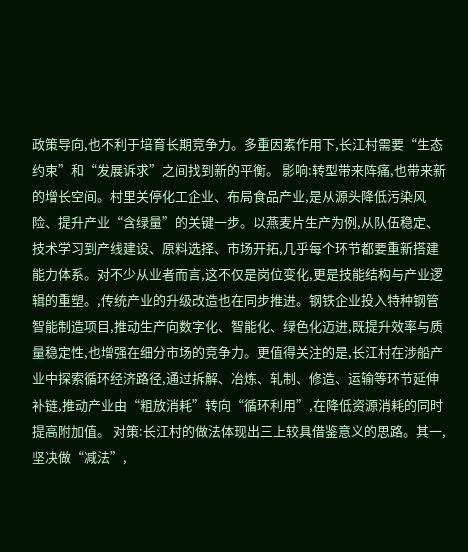政策导向,也不利于培育长期竞争力。多重因素作用下,长江村需要“生态约束”和“发展诉求”之间找到新的平衡。 影响:转型带来阵痛,也带来新的增长空间。村里关停化工企业、布局食品产业,是从源头降低污染风险、提升产业“含绿量”的关键一步。以燕麦片生产为例,从队伍稳定、技术学习到产线建设、原料选择、市场开拓,几乎每个环节都要重新搭建能力体系。对不少从业者而言,这不仅是岗位变化,更是技能结构与产业逻辑的重塑。,传统产业的升级改造也在同步推进。钢铁企业投入特种钢管智能制造项目,推动生产向数字化、智能化、绿色化迈进,既提升效率与质量稳定性,也增强在细分市场的竞争力。更值得关注的是,长江村在涉船产业中探索循环经济路径,通过拆解、冶炼、轧制、修造、运输等环节延伸补链,推动产业由“粗放消耗”转向“循环利用”,在降低资源消耗的同时提高附加值。 对策:长江村的做法体现出三上较具借鉴意义的思路。其一,坚决做“减法”,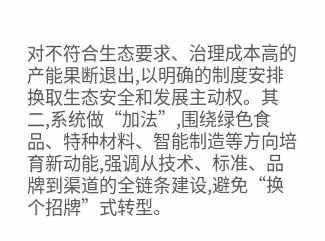对不符合生态要求、治理成本高的产能果断退出,以明确的制度安排换取生态安全和发展主动权。其二,系统做“加法”,围绕绿色食品、特种材料、智能制造等方向培育新动能,强调从技术、标准、品牌到渠道的全链条建设,避免“换个招牌”式转型。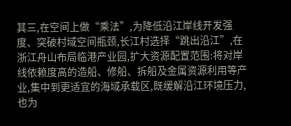其三,在空间上做“乘法”,为降低沿江岸线开发强度、突破村域空间瓶颈,长江村选择“跳出沿江”,在浙江舟山布局临港产业园,扩大资源配置范围:将对岸线依赖度高的造船、修船、拆船及金属资源利用等产业,集中到更适宜的海域承载区,既缓解沿江环境压力,也为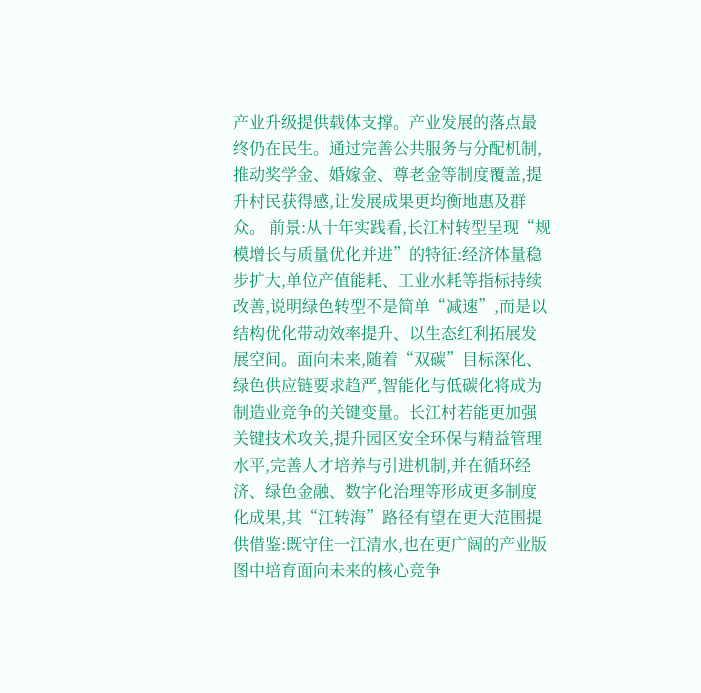产业升级提供载体支撑。产业发展的落点最终仍在民生。通过完善公共服务与分配机制,推动奖学金、婚嫁金、尊老金等制度覆盖,提升村民获得感,让发展成果更均衡地惠及群众。 前景:从十年实践看,长江村转型呈现“规模增长与质量优化并进”的特征:经济体量稳步扩大,单位产值能耗、工业水耗等指标持续改善,说明绿色转型不是简单“减速”,而是以结构优化带动效率提升、以生态红利拓展发展空间。面向未来,随着“双碳”目标深化、绿色供应链要求趋严,智能化与低碳化将成为制造业竞争的关键变量。长江村若能更加强关键技术攻关,提升园区安全环保与精益管理水平,完善人才培养与引进机制,并在循环经济、绿色金融、数字化治理等形成更多制度化成果,其“江转海”路径有望在更大范围提供借鉴:既守住一江清水,也在更广阔的产业版图中培育面向未来的核心竞争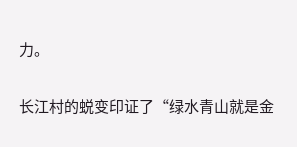力。

长江村的蜕变印证了“绿水青山就是金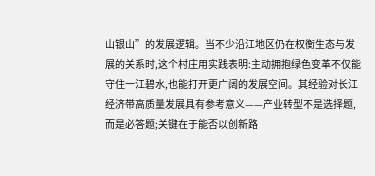山银山”的发展逻辑。当不少沿江地区仍在权衡生态与发展的关系时,这个村庄用实践表明:主动拥抱绿色变革不仅能守住一江碧水,也能打开更广阔的发展空间。其经验对长江经济带高质量发展具有参考意义——产业转型不是选择题,而是必答题;关键在于能否以创新路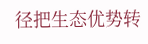径把生态优势转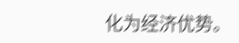化为经济优势。